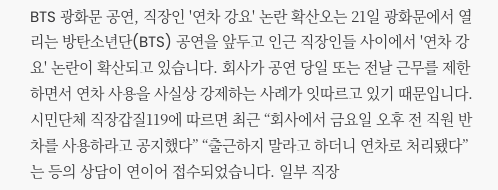BTS 광화문 공연, 직장인 '연차 강요' 논란 확산오는 21일 광화문에서 열리는 방탄소년단(BTS) 공연을 앞두고 인근 직장인들 사이에서 '연차 강요' 논란이 확산되고 있습니다. 회사가 공연 당일 또는 전날 근무를 제한하면서 연차 사용을 사실상 강제하는 사례가 잇따르고 있기 때문입니다. 시민단체 직장갑질119에 따르면 최근 “회사에서 금요일 오후 전 직원 반차를 사용하라고 공지했다” “출근하지 말라고 하더니 연차로 처리됐다”는 등의 상담이 연이어 접수되었습니다. 일부 직장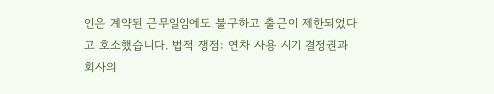인은 계약된 근무일임에도 불구하고 출근이 제한되었다고 호소했습니다. 법적 쟁점: 연차 사용 시기 결정권과 회사의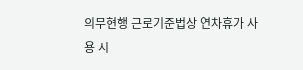의무현행 근로기준법상 연차휴가 사용 시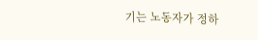기는 노동자가 정하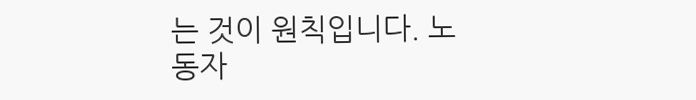는 것이 원칙입니다. 노동자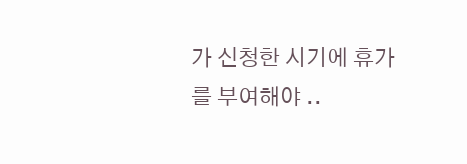가 신청한 시기에 휴가를 부여해야 ..